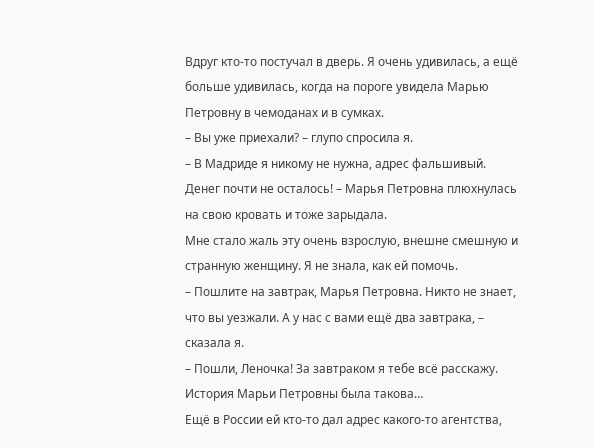Вдруг кто-то постучал в дверь. Я очень удивилась, а ещё больше удивилась, когда на пороге увидела Марью Петровну в чемоданах и в сумках.
– Вы уже приехали? – глупо спросила я.
– В Мадриде я никому не нужна, адрес фальшивый. Денег почти не осталось! – Марья Петровна плюхнулась на свою кровать и тоже зарыдала.
Мне стало жаль эту очень взрослую, внешне смешную и странную женщину. Я не знала, как ей помочь.
– Пошлите на завтрак, Марья Петровна. Никто не знает, что вы уезжали. А у нас с вами ещё два завтрака, – сказала я.
– Пошли, Леночка! За завтраком я тебе всё расскажу.
История Марьи Петровны была такова…
Ещё в России ей кто-то дал адрес какого-то агентства,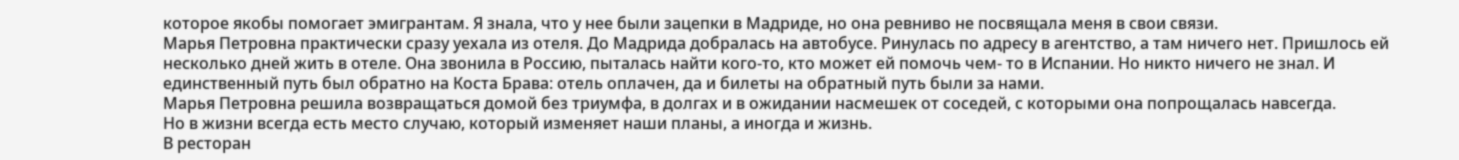которое якобы помогает эмигрантам. Я знала, что у нее были зацепки в Мадриде, но она ревниво не посвящала меня в свои связи.
Марья Петровна практически сразу уехала из отеля. До Мадрида добралась на автобусе. Ринулась по адресу в агентство, а там ничего нет. Пришлось ей несколько дней жить в отеле. Она звонила в Россию, пыталась найти кого-то, кто может ей помочь чем- то в Испании. Но никто ничего не знал. И единственный путь был обратно на Коста Брава: отель оплачен, да и билеты на обратный путь были за нами.
Марья Петровна решила возвращаться домой без триумфа, в долгах и в ожидании насмешек от соседей, с которыми она попрощалась навсегда.
Но в жизни всегда есть место случаю, который изменяет наши планы, а иногда и жизнь.
В ресторан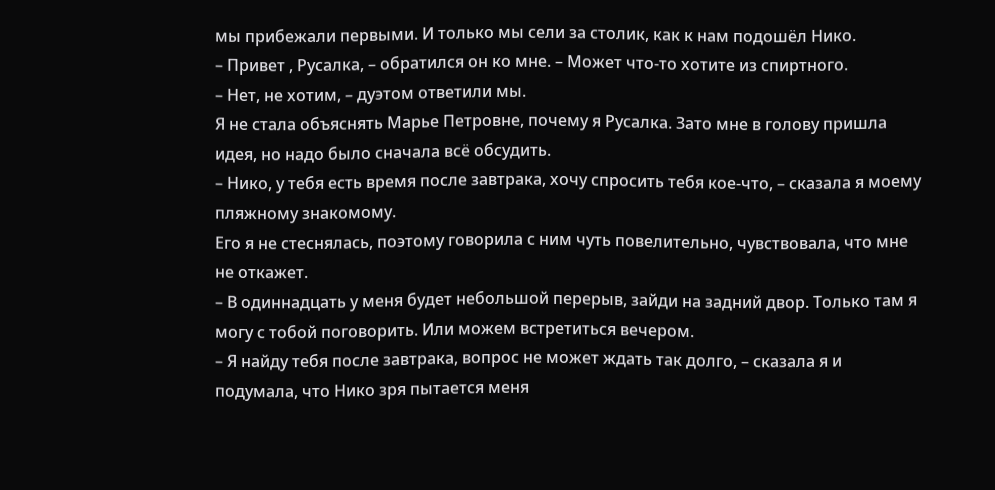мы прибежали первыми. И только мы сели за столик, как к нам подошёл Нико.
– Привет , Русалка, – обратился он ко мне. – Может что-то хотите из спиртного.
– Нет, не хотим, – дуэтом ответили мы.
Я не стала объяснять Марье Петровне, почему я Русалка. Зато мне в голову пришла идея, но надо было сначала всё обсудить.
– Нико, у тебя есть время после завтрака, хочу спросить тебя кое-что, – сказала я моему пляжному знакомому.
Его я не стеснялась, поэтому говорила с ним чуть повелительно, чувствовала, что мне не откажет.
– В одиннадцать у меня будет небольшой перерыв, зайди на задний двор. Только там я могу с тобой поговорить. Или можем встретиться вечером.
– Я найду тебя после завтрака, вопрос не может ждать так долго, – сказала я и подумала, что Нико зря пытается меня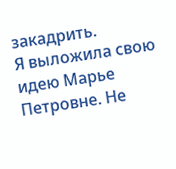закадрить.
Я выложила свою идею Марье Петровне. Не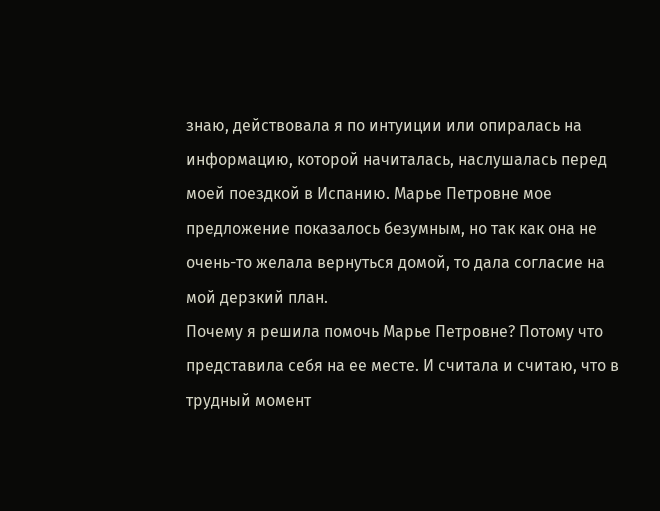знаю, действовала я по интуиции или опиралась на информацию, которой начиталась, наслушалась перед моей поездкой в Испанию. Марье Петровне мое предложение показалось безумным, но так как она не очень-то желала вернуться домой, то дала согласие на мой дерзкий план.
Почему я решила помочь Марье Петровне? Потому что представила себя на ее месте. И считала и считаю, что в трудный момент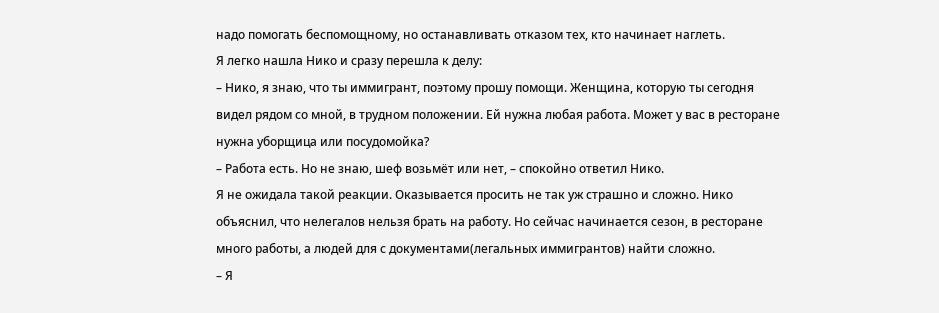надо помогать беспомощному, но останавливать отказом тех, кто начинает наглеть.
Я легко нашла Нико и сразу перешла к делу:
– Нико, я знаю, что ты иммигрант, поэтому прошу помощи. Женщина, которую ты сегодня видел рядом со мной, в трудном положении. Ей нужна любая работа. Может у вас в ресторане нужна уборщица или посудомойка?
– Работа есть. Но не знаю, шеф возьмёт или нет, – спокойно ответил Нико.
Я не ожидала такой реакции. Оказывается просить не так уж страшно и сложно. Нико объяснил, что нелегалов нельзя брать на работу. Но сейчас начинается сезон, в ресторане много работы, а людей для с документами(легальных иммигрантов) найти сложно.
– Я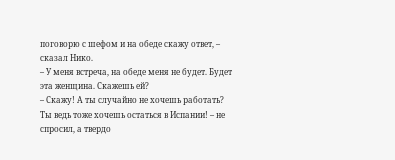поговорю с шефом и на обеде скажу ответ, – сказал Нико.
– У меня встреча, на обеде меня не будет. Будет эта женщина. Скажешь ей?
– Скажу! А ты случайно не хочешь работать? Ты ведь тоже хочешь остаться в Испании! – не спросил, а твердо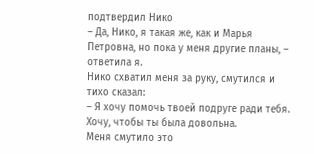подтвердил Нико
– Да, Нико, я такая же, как и Марья Петровна, но пока у меня другие планы, – ответила я.
Нико схватил меня за руку, смутился и тихо сказал:
– Я хочу помочь твоей подруге ради тебя. Хочу, чтобы ты была довольна.
Меня смутило это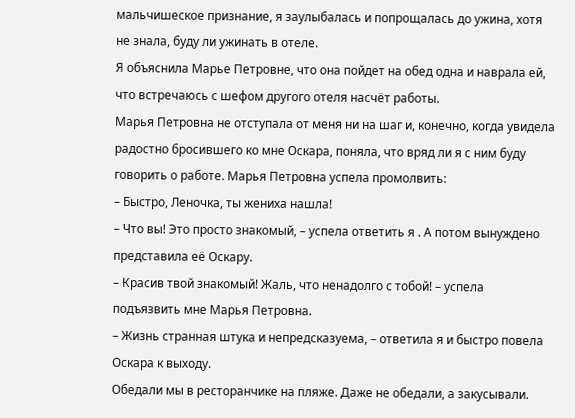мальчишеское признание, я заулыбалась и попрощалась до ужина, хотя не знала, буду ли ужинать в отеле.
Я объяснила Марье Петровне, что она пойдет на обед одна и наврала ей, что встречаюсь с шефом другого отеля насчёт работы.
Марья Петровна не отступала от меня ни на шаг и, конечно, когда увидела радостно бросившего ко мне Оскара, поняла, что вряд ли я с ним буду говорить о работе. Марья Петровна успела промолвить:
– Быстро, Леночка, ты жениха нашла!
– Что вы! Это просто знакомый, – успела ответить я . А потом вынуждено представила её Оскару.
– Красив твой знакомый! Жаль, что ненадолго с тобой! – успела подъязвить мне Марья Петровна.
– Жизнь странная штука и непредсказуема, – ответила я и быстро повела Оскара к выходу.
Обедали мы в ресторанчике на пляже. Даже не обедали, а закусывали.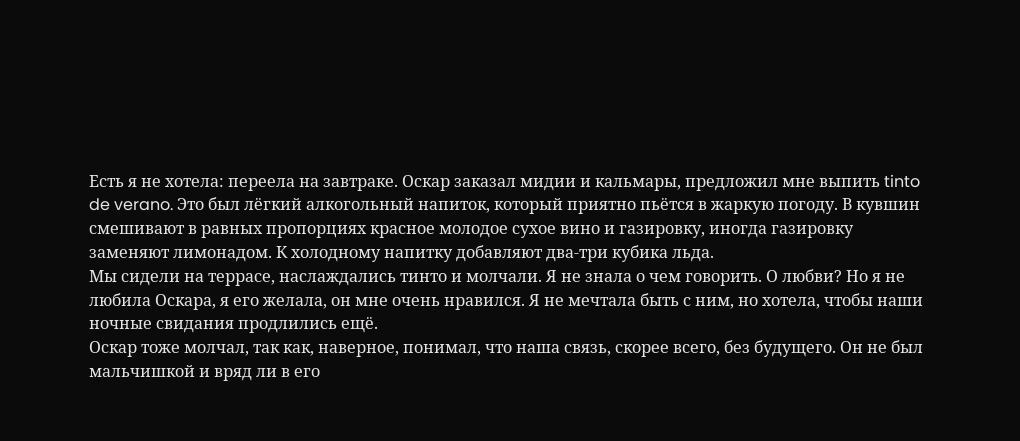Есть я не хотела: переела на завтраке. Оскар заказал мидии и кальмары, предложил мне выпить tinto de verano. Это был лёгкий алкогольный напиток, который приятно пьётся в жаркую погоду. В кувшин смешивают в равных пропорциях красное молодое сухое вино и газировку, иногда газировку заменяют лимонадом. К холодному напитку добавляют два-три кубика льда.
Мы сидели на террасе, наслаждались тинто и молчали. Я не знала о чем говорить. О любви? Но я не любила Оскара, я его желала, он мне очень нравился. Я не мечтала быть с ним, но хотела, чтобы наши ночные свидания продлились ещё.
Оскар тоже молчал, так как, наверное, понимал, что наша связь, скорее всего, без будущего. Он не был мальчишкой и вряд ли в его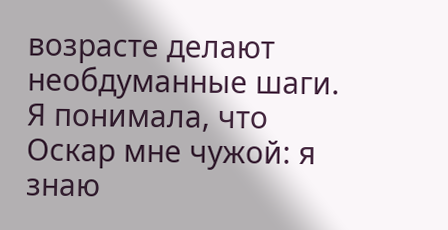возрасте делают необдуманные шаги. Я понимала, что Оскар мне чужой: я знаю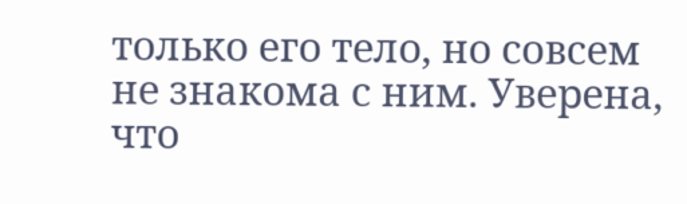только его тело, но совсем не знакома с ним. Уверена, что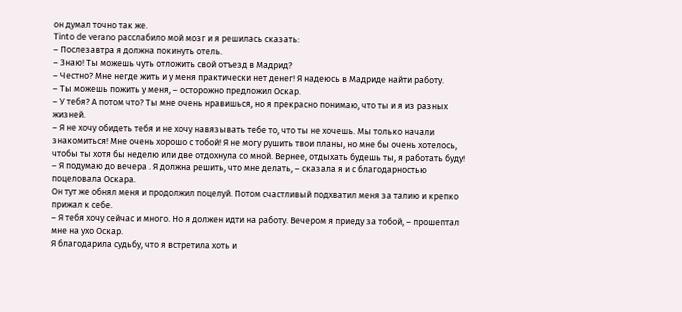он думал точно так же.
Tinto de verano расслабило мой мозг и я решилась сказать:
– Послезавтра я должна покинуть отель.
– Знаю! Ты можешь чуть отложить свой отъезд в Мадрид?
– Честно? Мне негде жить и у меня практически нет денег! Я надеюсь в Мадриде найти работу.
– Ты можешь пожить у меня, – осторожно предложил Оскар.
– У тебя? А потом что? Ты мне очень нравишься, но я прекрасно понимаю, что ты и я из разных жизней.
– Я не хочу обидеть тебя и не хочу навязывать тебе то, что ты не хочешь. Мы только начали знакомиться! Мне очень хорошо с тобой! Я не могу рушить твои планы, но мне бы очень хотелось, чтобы ты хотя бы неделю или две отдохнула со мной. Вернее, отдыхать будешь ты, я работать буду!
– Я подумаю до вечера . Я должна решить, что мне делать, – сказала я и с благодарностью поцеловала Оскара.
Он тут же обнял меня и продолжил поцелуй. Потом счастливый подхватил меня за талию и крепко прижал к себе.
– Я тебя хочу сейчас и много. Но я должен идти на работу. Вечером я приеду за тобой, – прошептал мне на ухо Оскар.
Я благодарила судьбу, что я встретила хоть и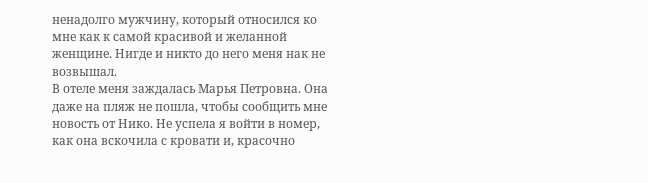ненадолго мужчину, который относился ко мне как к самой красивой и желанной женщине. Нигде и никто до него меня нак не возвышал.
В отеле меня заждалась Марья Петровна. Она даже на пляж не пошла, чтобы сообщить мне новость от Нико. Не успела я войти в номер, как она вскочила с кровати и, красочно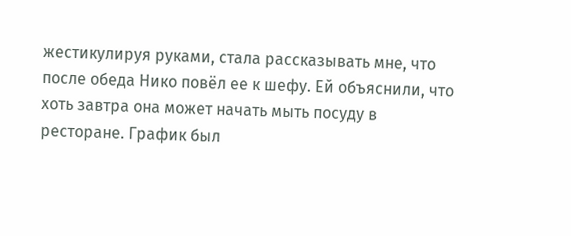жестикулируя руками, стала рассказывать мне, что после обеда Нико повёл ее к шефу. Ей объяснили, что хоть завтра она может начать мыть посуду в ресторане. График был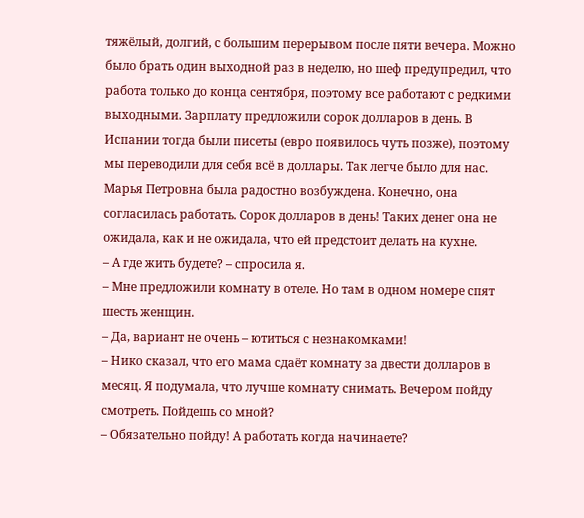тяжёлый, долгий, с большим перерывом после пяти вечера. Можно было брать один выходной раз в неделю, но шеф предупредил, что работа только до конца сентября, поэтому все работают с редкими выходными. Зарплату предложили сорок долларов в день. В Испании тогда были писеты (евро появилось чуть позже), поэтому мы переводили для себя всё в доллары. Так легче было для нас.
Марья Петровна была радостно возбуждена. Конечно, она согласилась работать. Сорок долларов в день! Таких денег она не ожидала, как и не ожидала, что ей предстоит делать на кухне.
– А где жить будете? – спросила я.
– Мне предложили комнату в отеле. Но там в одном номере спят шесть женщин.
– Да, вариант не очень – ютиться с незнакомками!
– Нико сказал, что его мама сдаёт комнату за двести долларов в месяц. Я подумала, что лучше комнату снимать. Вечером пойду смотреть. Пойдешь со мной?
– Обязательно пойду! А работать когда начинаете?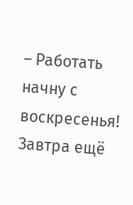– Работать начну с воскресенья! Завтра ещё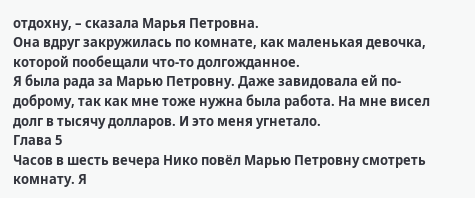отдохну, – сказала Марья Петровна.
Она вдруг закружилась по комнате, как маленькая девочка, которой пообещали что-то долгожданное.
Я была рада за Марью Петровну. Даже завидовала ей по-доброму, так как мне тоже нужна была работа. На мне висел долг в тысячу долларов. И это меня угнетало.
Глава 5
Часов в шесть вечера Нико повёл Марью Петровну смотреть комнату. Я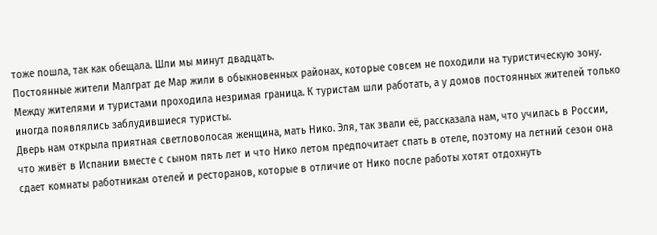тоже пошла, так как обещала. Шли мы минут двадцать.
Постоянные жители Малграт де Мар жили в обыкновенных районах, которые совсем не походили на туристическую зону. Между жителями и туристами проходила незримая граница. К туристам шли работать, а у домов постоянных жителей только иногда появлялись заблудившиеся туристы.
Дверь нам открыла приятная светловолосая женщина, мать Нико. Эля, так звали её, рассказала нам, что училась в России, что живёт в Испании вместе с сыном пять лет и что Нико летом предпочитает спать в отеле, поэтому на летний сезон она сдает комнаты работникам отелей и ресторанов, которые в отличие от Нико после работы хотят отдохнуть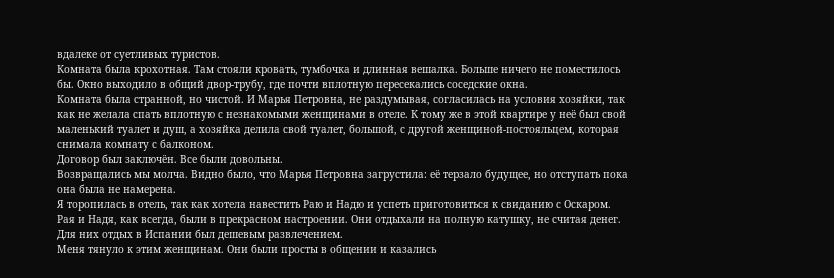вдалеке от суетливых туристов.
Комната была крохотная. Там стояли кровать, тумбочка и длинная вешалка. Больше ничего не поместилось бы. Окно выходило в общий двор-трубу, где почти вплотную пересекались соседские окна.
Комната была странной, но чистой. И Марья Петровна, не раздумывая, согласилась на условия хозяйки, так как не желала спать вплотную с незнакомыми женщинами в отеле. К тому же в этой квартире у неё был свой маленький туалет и душ, а хозяйка делила свой туалет, большой, с другой женщиной-постояльцем, которая снимала комнату с балконом.
Договор был заключён. Все были довольны.
Возвращались мы молча. Видно было, что Марья Петровна загрустила: её терзало будущее, но отступать пока она была не намерена.
Я торопилась в отель, так как хотела навестить Раю и Надю и успеть приготовиться к свиданию с Оскаром.
Рая и Надя, как всегда, были в прекрасном настроении. Они отдыхали на полную катушку, не считая денег. Для них отдых в Испании был дешевым развлечением.
Меня тянуло к этим женщинам. Они были просты в общении и казались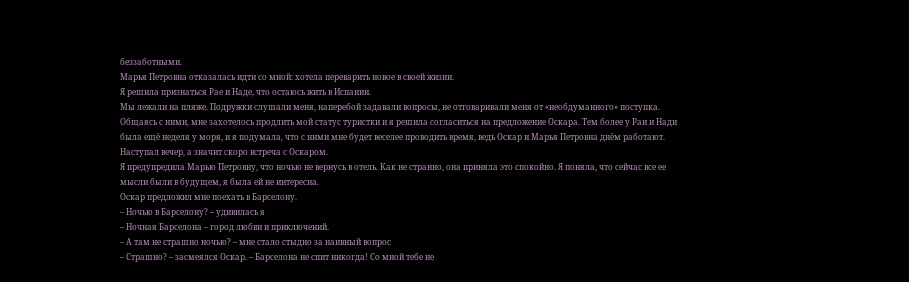беззаботными.
Марья Петровна отказалась идти со мной: хотела переварить новое в своей жизни.
Я решила признаться Рае и Наде, что остаюсь жить в Испании.
Мы лежали на пляже. Подружки слушали меня, наперебой задавали вопросы, не отговаривали меня от «необдуманного» поступка.
Общаясь с ними, мне захотелось продлить мой статус туристки и я решила согласиться на предложение Оскара. Тем более у Раи и Нади была ещё неделя у моря, и я подумала, что с ними мне будет веселее проводить время, ведь Оскар и Марья Петровна днём работают.
Наступал вечер, а значит скоро встреча с Оскаром.
Я предупредила Марью Петровну, что ночью не вернусь в отель. Как не странно, она приняла это спокойно. Я поняла, что сейчас все ее мысли были в будущем, я была ей не интересна.
Оскар предложил мне поехать в Барселону.
– Ночью в Барселону? – удивилась я
– Ночная Барселона – город любви и приключений.
– А там не страшно ночью? – мне стало стыдно за наивный вопрос
– Страшно? – засмеялся Оскар. – Барселона не спит никогда! Со мной тебе не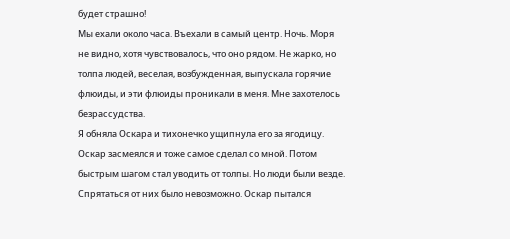будет страшно!
Мы ехали около часа. Въехали в самый центр. Ночь. Моря не видно, хотя чувствовалось, что оно рядом. Не жарко, но толпа людей, веселая, возбужденная, выпускала горячие флюиды, и эти флюиды проникали в меня. Мне захотелось безрассудства.
Я обняла Оскара и тихонечко ущипнула его за ягодицу. Оскар засмеялся и тоже самое сделал со мной. Потом быстрым шагом стал уводить от толпы. Но люди были везде. Спрятаться от них было невозможно. Оскар пытался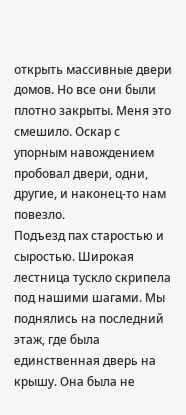открыть массивные двери домов. Но все они были плотно закрыты. Меня это смешило. Оскар с упорным навождением пробовал двери, одни, другие, и наконец-то нам повезло.
Подъезд пах старостью и сыростью. Широкая лестница тускло скрипела под нашими шагами. Мы поднялись на последний этаж, где была единственная дверь на крышу. Она была не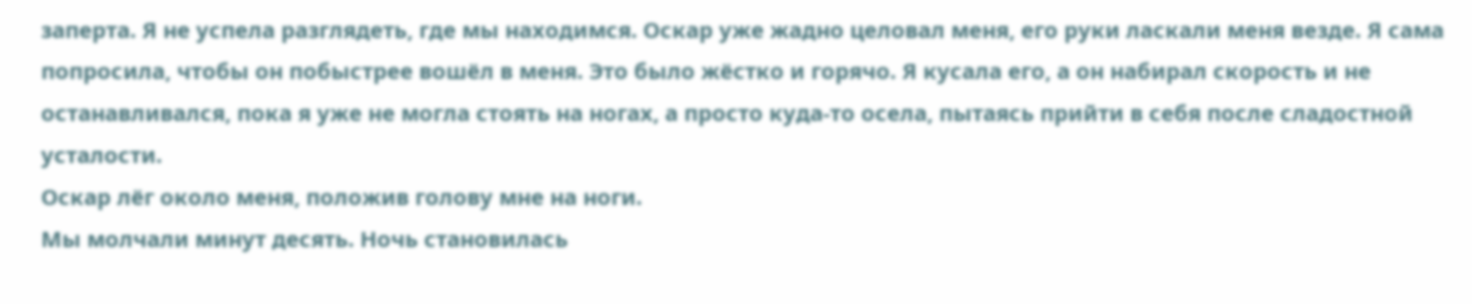заперта. Я не успела разглядеть, где мы находимся. Оскар уже жадно целовал меня, его руки ласкали меня везде. Я сама попросила, чтобы он побыстрее вошёл в меня. Это было жёстко и горячо. Я кусала его, а он набирал скорость и не останавливался, пока я уже не могла стоять на ногах, а просто куда-то осела, пытаясь прийти в себя после сладостной усталости.
Оскар лёг около меня, положив голову мне на ноги.
Мы молчали минут десять. Ночь становилась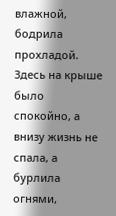влажной, бодрила прохладой. Здесь на крыше было спокойно, а внизу жизнь не спала, а бурлила огнями,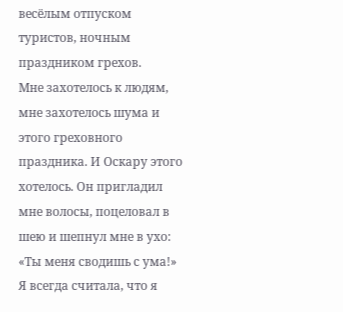весёлым отпуском туристов, ночным праздником грехов.
Мне захотелось к людям, мне захотелось шума и этого греховного праздника. И Оскару этого хотелось. Он пригладил мне волосы, поцеловал в шею и шепнул мне в ухо: «Ты меня сводишь с ума!»
Я всегда считала, что я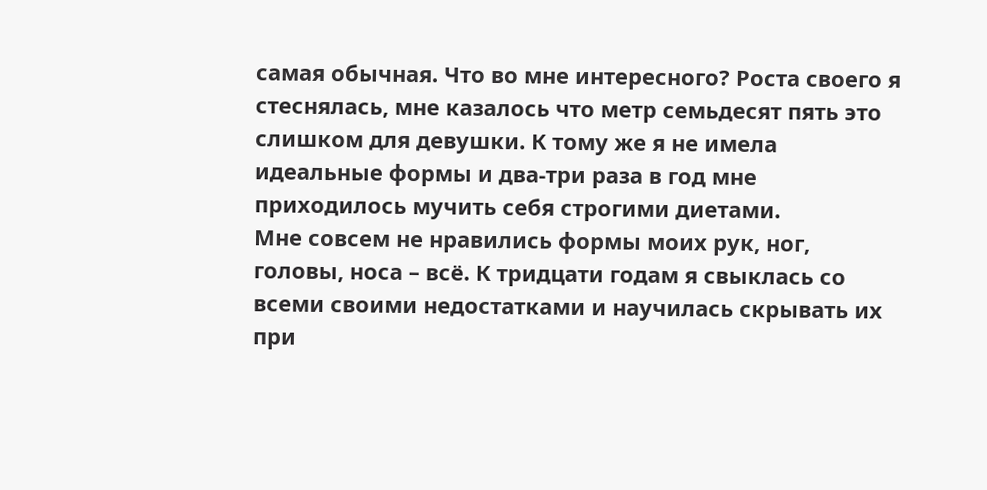самая обычная. Что во мне интересного? Роста своего я стеснялась, мне казалось что метр семьдесят пять это слишком для девушки. К тому же я не имела идеальные формы и два-три раза в год мне приходилось мучить себя строгими диетами.
Мне совсем не нравились формы моих рук, ног, головы, носа – всё. К тридцати годам я свыклась со всеми своими недостатками и научилась скрывать их при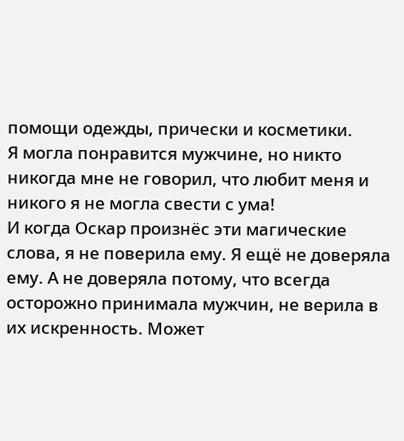помощи одежды, прически и косметики.
Я могла понравится мужчине, но никто никогда мне не говорил, что любит меня и никого я не могла свести с ума!
И когда Оскар произнёс эти магические слова, я не поверила ему. Я ещё не доверяла ему. А не доверяла потому, что всегда осторожно принимала мужчин, не верила в их искренность. Может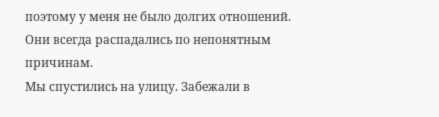поэтому у меня не было долгих отношений. Они всегда распадались по непонятным причинам.
Мы спустились на улицу. Забежали в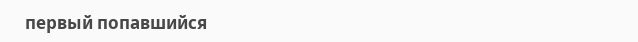первый попавшийся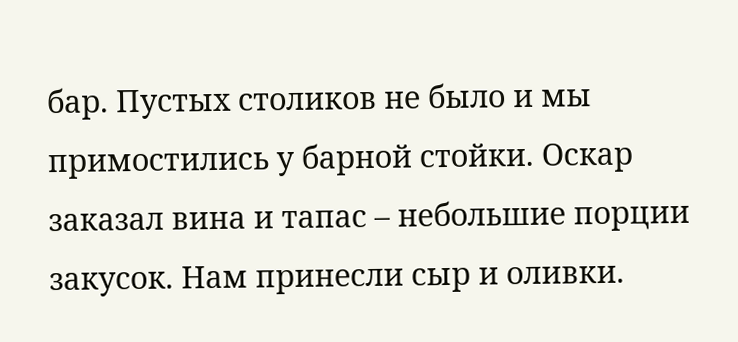бар. Пустых столиков не было и мы примостились у барной стойки. Оскар заказал вина и тапас – небольшие порции закусок. Нам принесли сыр и оливки.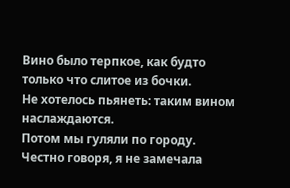Вино было терпкое, как будто только что слитое из бочки.
Не хотелось пьянеть: таким вином наслаждаются.
Потом мы гуляли по городу. Честно говоря, я не замечала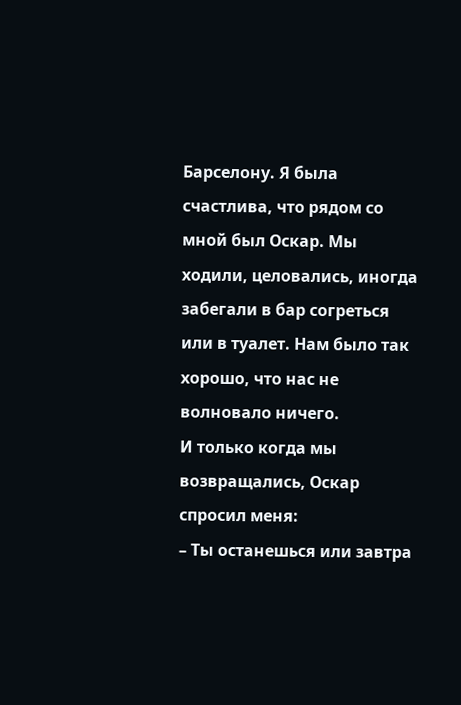Барселону. Я была счастлива, что рядом со мной был Оскар. Мы ходили, целовались, иногда забегали в бар согреться или в туалет. Нам было так хорошо, что нас не волновало ничего.
И только когда мы возвращались, Оскар спросил меня:
– Ты останешься или завтра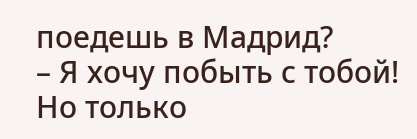поедешь в Мадрид?
– Я хочу побыть с тобой! Но только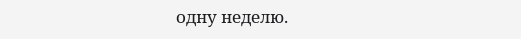одну неделю.